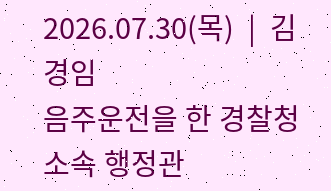2026.07.30(목)  |  김경임
음주운전을 한 경찰청 소속 행정관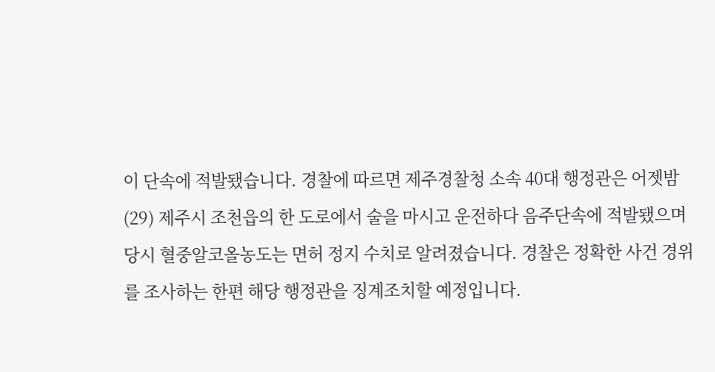이 단속에 적발됐습니다. 경찰에 따르면 제주경찰청 소속 40대 행정관은 어젯밤(29) 제주시 조천읍의 한 도로에서 술을 마시고 운전하다 음주단속에 적발됐으며 당시 혈중알코올농도는 면허 정지 수치로 알려졌습니다. 경찰은 정확한 사건 경위를 조사하는 한편 해당 행정관을 징계조치할 예정입니다.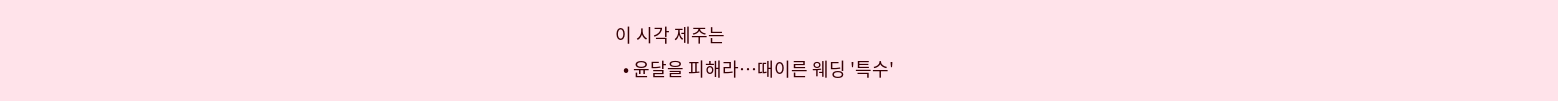이 시각 제주는
  • 윤달을 피해라…때이른 웨딩 '특수'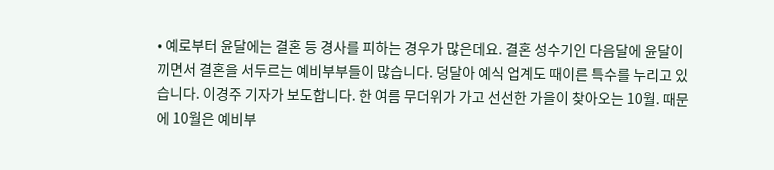• 예로부터 윤달에는 결혼 등 경사를 피하는 경우가 많은데요. 결혼 성수기인 다음달에 윤달이 끼면서 결혼을 서두르는 예비부부들이 많습니다. 덩달아 예식 업계도 때이른 특수를 누리고 있습니다. 이경주 기자가 보도합니다. 한 여름 무더위가 가고 선선한 가을이 찾아오는 10월. 때문에 10월은 예비부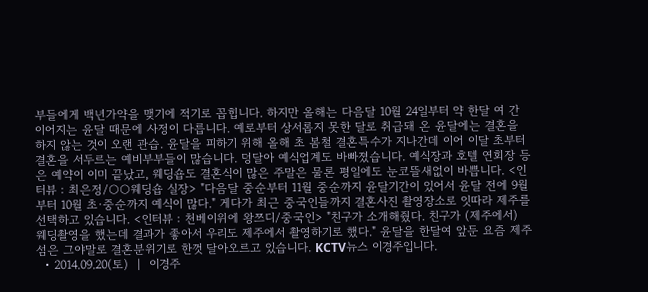부들에게 백년가약을 맺기에 적기로 꼽힙니다. 하지만 올해는 다음달 10월 24일부터 약 한달 여 간 이어지는 윤달 때문에 사정이 다릅니다. 예로부터 상서롭지 못한 달로 취급돼 온 윤달에는 결혼을 하지 않는 것이 오랜 관습. 윤달을 피하기 위해 올해 초 봄철 결혼특수가 지나간데 이어 이달 초부터 결혼을 서두르는 예비부부들이 많습니다. 덩달아 예식업계도 바빠졌습니다. 예식장과 호텔 연회장 등은 예약이 이미 끝났고, 웨딩숍도 결혼식이 많은 주말은 물론 평일에도 눈코뜰새없이 바쁩니다. <인터뷰 : 최은정/○○웨딩숍 실장> "다음달 중순부터 11월 중순까지 윤달기간이 있어서 윤달 전에 9월부터 10월 초·중순까지 예식이 많다." 게다가 최근 중국인들까지 결혼사진 촬영장소로 잇따라 제주를 선택하고 있습니다. <인터뷰 : 천베이위에 왕쯔디/중국인> "친구가 소개해줬다. 친구가 (제주에서) 웨딩촬영을 했는데 결과가 좋아서 우리도 제주에서 촬영하기로 했다." 윤달을 한달여 앞둔 요즘 제주섬은 그야말로 결혼분위기로 한껏 달아오르고 있습니다. KCTV뉴스 이경주입니다.
  • 2014.09.20(토)  |  이경주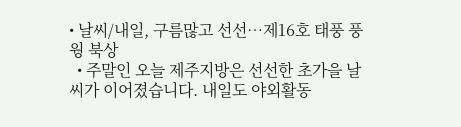• 날씨/내일, 구름많고 선선…제16호 태풍 풍웡 북상
  • 주말인 오늘 제주지방은 선선한 초가을 날씨가 이어졌습니다. 내일도 야외활동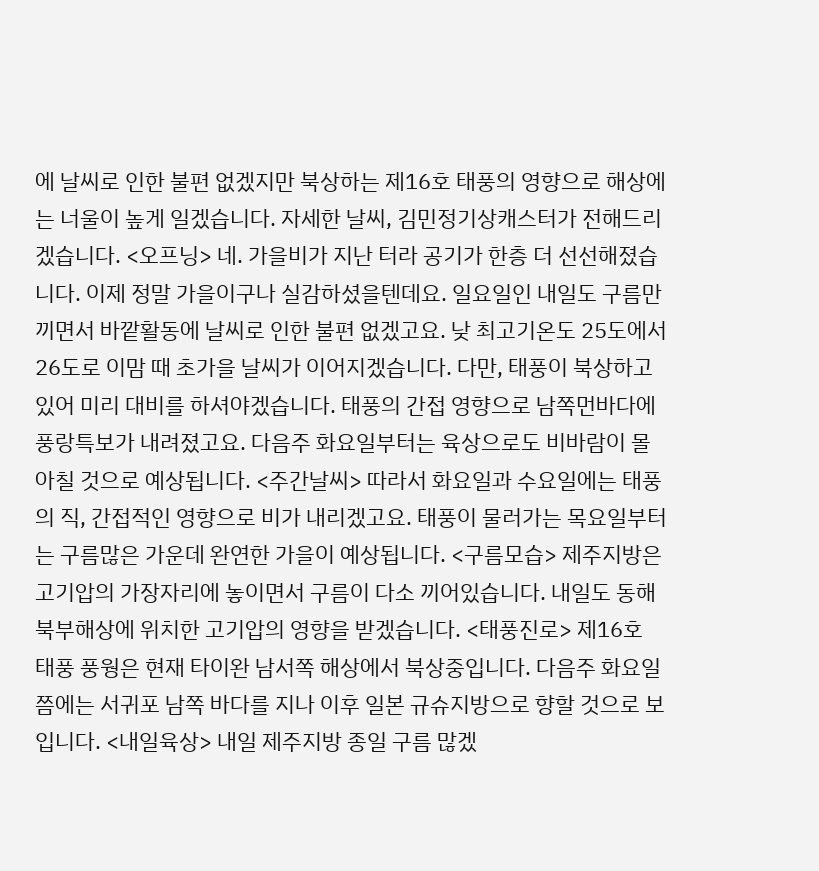에 날씨로 인한 불편 없겠지만 북상하는 제16호 태풍의 영향으로 해상에는 너울이 높게 일겠습니다. 자세한 날씨, 김민정기상캐스터가 전해드리겠습니다. <오프닝> 네. 가을비가 지난 터라 공기가 한층 더 선선해졌습니다. 이제 정말 가을이구나 실감하셨을텐데요. 일요일인 내일도 구름만 끼면서 바깥활동에 날씨로 인한 불편 없겠고요. 낮 최고기온도 25도에서 26도로 이맘 때 초가을 날씨가 이어지겠습니다. 다만, 태풍이 북상하고 있어 미리 대비를 하셔야겠습니다. 태풍의 간접 영향으로 남쪽먼바다에 풍랑특보가 내려졌고요. 다음주 화요일부터는 육상으로도 비바람이 몰아칠 것으로 예상됩니다. <주간날씨> 따라서 화요일과 수요일에는 태풍의 직, 간접적인 영향으로 비가 내리겠고요. 태풍이 물러가는 목요일부터는 구름많은 가운데 완연한 가을이 예상됩니다. <구름모습> 제주지방은 고기압의 가장자리에 놓이면서 구름이 다소 끼어있습니다. 내일도 동해 북부해상에 위치한 고기압의 영향을 받겠습니다. <태풍진로> 제16호 태풍 풍웡은 현재 타이완 남서쪽 해상에서 북상중입니다. 다음주 화요일쯤에는 서귀포 남쪽 바다를 지나 이후 일본 규슈지방으로 향할 것으로 보입니다. <내일육상> 내일 제주지방 종일 구름 많겠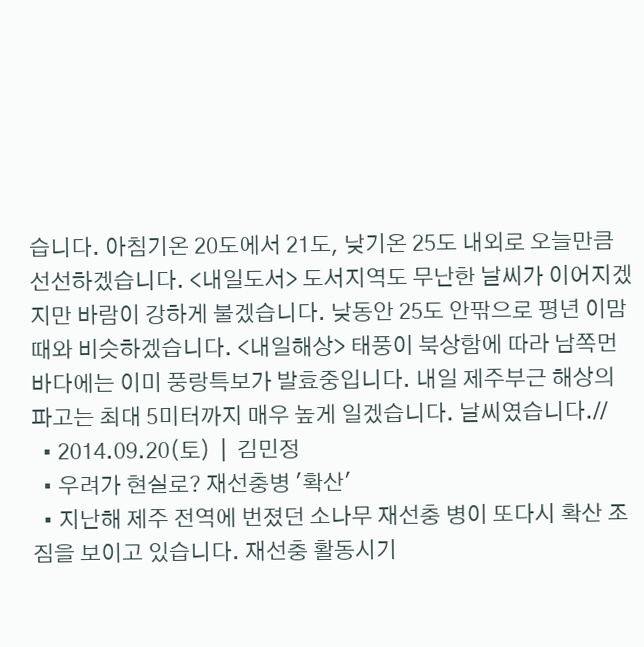습니다. 아침기온 20도에서 21도, 낮기온 25도 내외로 오늘만큼 선선하겠습니다. <내일도서> 도서지역도 무난한 날씨가 이어지겠지만 바람이 강하게 불겠습니다. 낮동안 25도 안팎으로 평년 이맘 때와 비슷하겠습니다. <내일해상> 태풍이 북상함에 따라 남쪽먼바다에는 이미 풍랑특보가 발효중입니다. 내일 제주부근 해상의 파고는 최대 5미터까지 매우 높게 일겠습니다. 날씨였습니다.//
  • 2014.09.20(토)  |  김민정
  • 우려가 현실로? 재선충병 '확산'
  • 지난해 제주 전역에 번졌던 소나무 재선충 병이 또다시 확산 조짐을 보이고 있습니다. 재선충 활동시기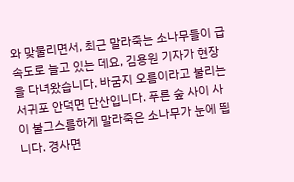와 맞물리면서, 최근 말라죽는 소나무들이 급속도로 늘고 있는 데요, 김용원 기자가 현장을 다녀왔습니다. 바굼지 오름이라고 불리는 서귀포 안덕면 단산입니다. 푸른 숲 사이 사이 불그스름하게 말라죽은 소나무가 눈에 띕니다. 경사면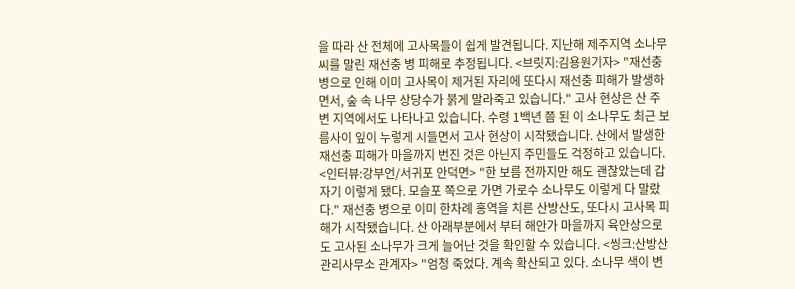을 따라 산 전체에 고사목들이 쉽게 발견됩니다. 지난해 제주지역 소나무 씨를 말린 재선충 병 피해로 추정됩니다. <브릿지:김용원기자> "재선충 병으로 인해 이미 고사목이 제거된 자리에 또다시 재선충 피해가 발생하면서, 숲 속 나무 상당수가 붉게 말라죽고 있습니다." 고사 현상은 산 주변 지역에서도 나타나고 있습니다. 수령 1백년 쯤 된 이 소나무도 최근 보름사이 잎이 누렇게 시들면서 고사 현상이 시작됐습니다. 산에서 발생한 재선충 피해가 마을까지 번진 것은 아닌지 주민들도 걱정하고 있습니다. <인터뷰:강부언/서귀포 안덕면> "한 보름 전까지만 해도 괜찮았는데 갑자기 이렇게 됐다. 모슬포 쪽으로 가면 가로수 소나무도 이렇게 다 말랐다." 재선충 병으로 이미 한차례 홍역을 치른 산방산도, 또다시 고사목 피해가 시작됐습니다. 산 아래부분에서 부터 해안가 마을까지 육안상으로도 고사된 소나무가 크게 늘어난 것을 확인할 수 있습니다. <씽크:산방산 관리사무소 관계자> "엄청 죽었다. 계속 확산되고 있다. 소나무 색이 변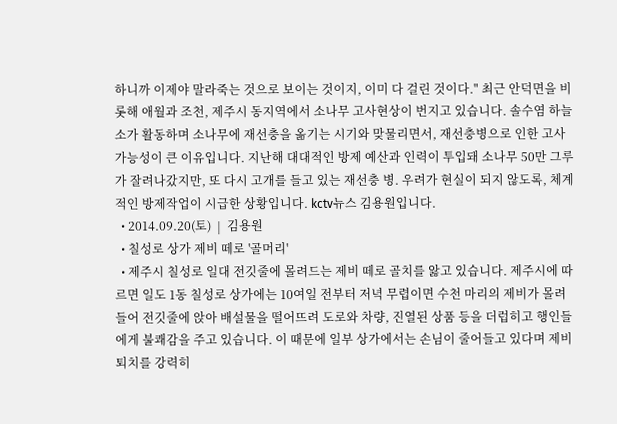하니까 이제야 말라죽는 것으로 보이는 것이지, 이미 다 걸린 것이다." 최근 안덕면을 비롯해 애월과 조천, 제주시 동지역에서 소나무 고사현상이 번지고 있습니다. 솔수염 하늘소가 활동하며 소나무에 재선충을 옮기는 시기와 맞물리면서, 재선충병으로 인한 고사 가능성이 큰 이유입니다. 지난해 대대적인 방제 예산과 인력이 투입돼 소나무 50만 그루가 잘려나갔지만, 또 다시 고개를 들고 있는 재선충 병. 우려가 현실이 되지 않도록, 체계적인 방제작업이 시급한 상황입니다. kctv뉴스 김용원입니다.
  • 2014.09.20(토)  |  김용원
  • 칠성로 상가 제비 떼로 '골머리'
  • 제주시 칠성로 일대 전깃줄에 몰려드는 제비 떼로 골치를 앓고 있습니다. 제주시에 따르면 일도 1동 칠성로 상가에는 10여일 전부터 저녁 무렵이면 수천 마리의 제비가 몰려들어 전깃줄에 앉아 배설물을 떨어뜨려 도로와 차량, 진열된 상품 등을 더럽히고 행인들에게 불쾌감을 주고 있습니다. 이 때문에 일부 상가에서는 손님이 줄어들고 있다며 제비 퇴치를 강력히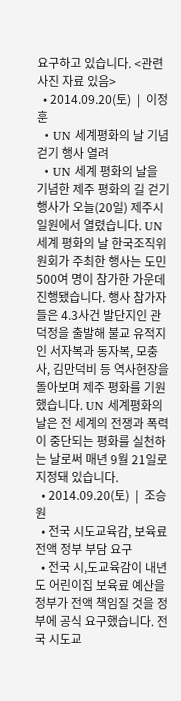요구하고 있습니다. <관련 사진 자료 있음>
  • 2014.09.20(토)  |  이정훈
  • UN 세계평화의 날 기념 걷기 행사 열려
  • UN 세계 평화의 날을 기념한 제주 평화의 길 걷기 행사가 오늘(20일) 제주시 일원에서 열렸습니다. UN 세계 평화의 날 한국조직위원회가 주최한 행사는 도민 500여 명이 참가한 가운데 진행됐습니다. 행사 참가자들은 4.3사건 발단지인 관덕정을 출발해 불교 유적지인 서자복과 동자복, 모충사, 김만덕비 등 역사현장을 돌아보며 제주 평화를 기원했습니다. UN 세계평화의 날은 전 세계의 전쟁과 폭력이 중단되는 평화를 실천하는 날로써 매년 9월 21일로 지정돼 있습니다.
  • 2014.09.20(토)  |  조승원
  • 전국 시도교육감, 보육료 전액 정부 부담 요구
  • 전국 시,도교육감이 내년도 어린이집 보육료 예산을 정부가 전액 책임질 것을 정부에 공식 요구했습니다. 전국 시도교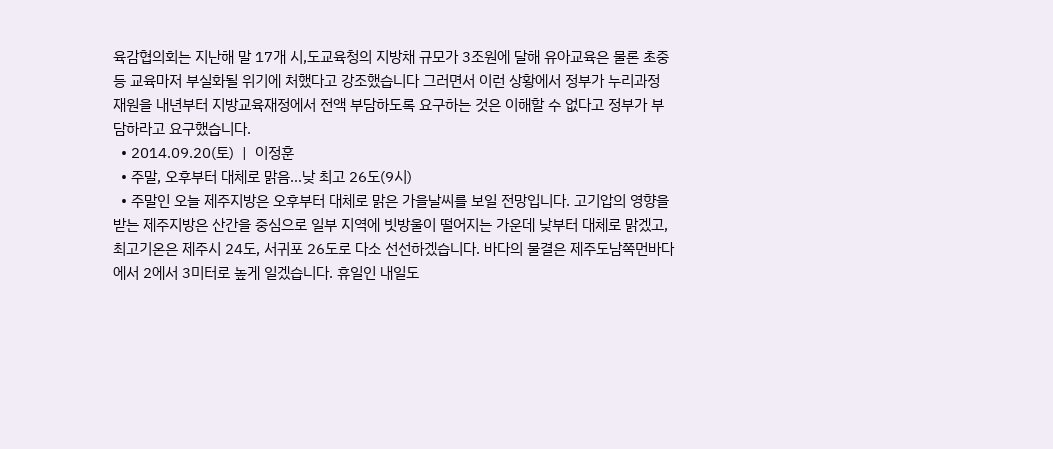육감협의회는 지난해 말 17개 시,도교육청의 지방채 규모가 3조원에 달해 유아교육은 물론 초중등 교육마저 부실화될 위기에 처했다고 강조했습니다 그러면서 이런 상황에서 정부가 누리과정 재원을 내년부터 지방교육재정에서 전액 부담하도록 요구하는 것은 이해할 수 없다고 정부가 부담하라고 요구했습니다.
  • 2014.09.20(토)  |  이정훈
  • 주말, 오후부터 대체로 맑음…낮 최고 26도(9시)
  • 주말인 오늘 제주지방은 오후부터 대체로 맑은 가을날씨를 보일 전망입니다. 고기압의 영향을 받는 제주지방은 산간을 중심으로 일부 지역에 빗방울이 떨어지는 가운데 낮부터 대체로 맑겠고, 최고기온은 제주시 24도, 서귀포 26도로 다소 선선하겠습니다. 바다의 물결은 제주도남쪽먼바다에서 2에서 3미터로 높게 일겠습니다. 휴일인 내일도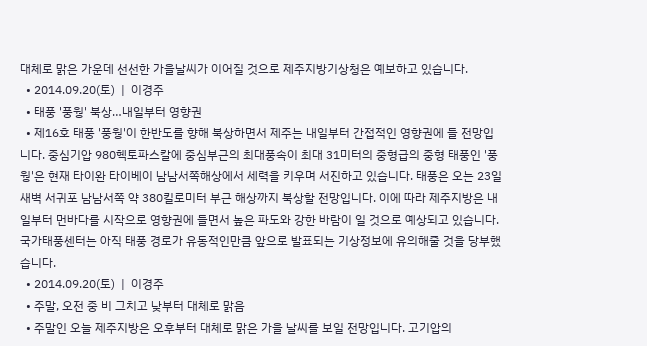대체로 맑은 가운데 선선한 가을날씨가 이어질 것으로 제주지방기상청은 예보하고 있습니다.
  • 2014.09.20(토)  |  이경주
  • 태풍 '풍웡' 북상…내일부터 영향권
  • 제16호 태풍 '풍웡'이 한반도를 향해 북상하면서 제주는 내일부터 간접적인 영향권에 들 전망입니다. 중심기압 980헥토파스칼에 중심부근의 최대풍속이 최대 31미터의 중형급의 중형 태풍인 '풍웡'은 현재 타이완 타이베이 남남서쪽해상에서 세력을 키우며 서진하고 있습니다. 태풍은 오는 23일 새벽 서귀포 남남서쪽 약 380킬로미터 부근 해상까지 북상할 전망입니다. 이에 따라 제주지방은 내일부터 먼바다를 시작으로 영향권에 들면서 높은 파도와 강한 바람이 일 것으로 예상되고 있습니다. 국가태풍센터는 아직 태풍 경로가 유동적인만큼 앞으로 발표되는 기상정보에 유의해줄 것을 당부했습니다.
  • 2014.09.20(토)  |  이경주
  • 주말, 오전 중 비 그치고 낮부터 대체로 맑음
  • 주말인 오늘 제주지방은 오후부터 대체로 맑은 가을 날씨를 보일 전망입니다. 고기압의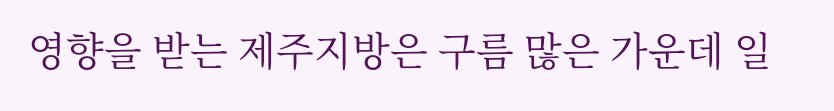영향을 받는 제주지방은 구름 많은 가운데 일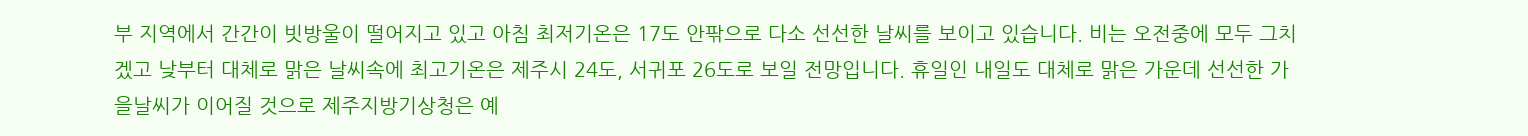부 지역에서 간간이 빗방울이 떨어지고 있고 아침 최저기온은 17도 안팎으로 다소 선선한 날씨를 보이고 있습니다. 비는 오전중에 모두 그치겠고 낮부터 대체로 맑은 날씨속에 최고기온은 제주시 24도, 서귀포 26도로 보일 전망입니다. 휴일인 내일도 대체로 맑은 가운데 선선한 가을날씨가 이어질 것으로 제주지방기상청은 예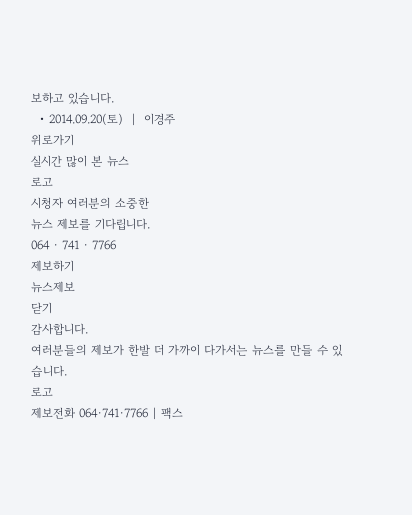보하고 있습니다.
  • 2014.09.20(토)  |  이경주
위로가기
실시간 많이 본 뉴스
로고
시청자 여러분의 소중한
뉴스 제보를 기다립니다.
064 · 741 · 7766
제보하기
뉴스제보
닫기
감사합니다.
여러분들의 제보가 한발 더 가까이 다가서는 뉴스를 만들 수 있습니다.
로고
제보전화 064·741·7766 | 팩스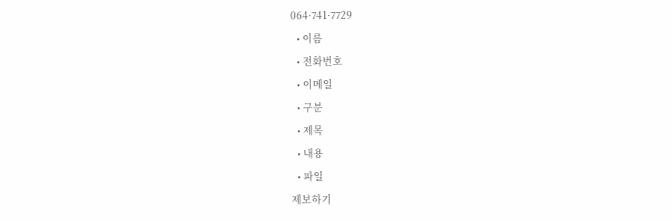064·741·7729
  • 이름
  • 전화번호
  • 이메일
  • 구분
  • 제목
  • 내용
  • 파일
제보하기